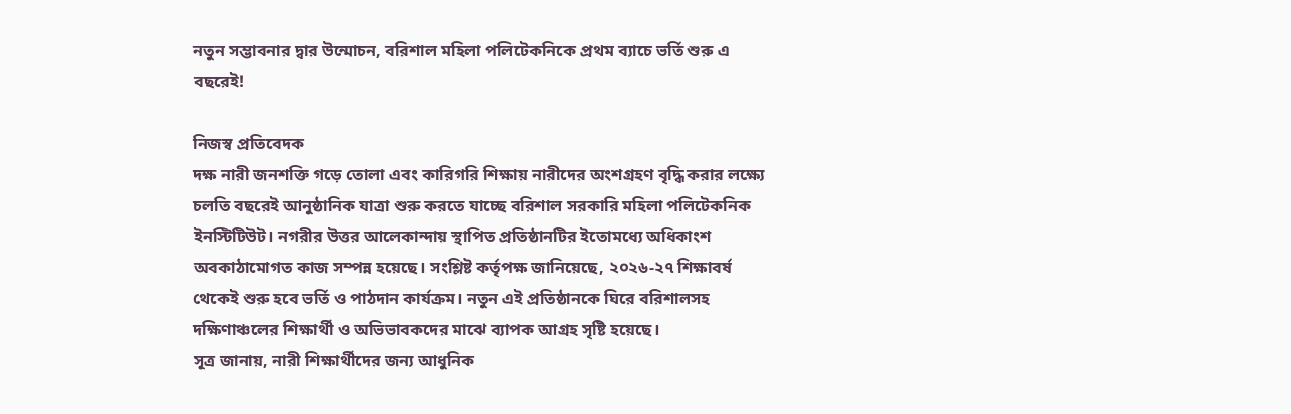নতুন সম্ভাবনার দ্বার উন্মোচন, বরিশাল মহিলা পলিটেকনিকে প্রথম ব্যাচে ভর্তি শুরু এ বছরেই!

নিজস্ব প্রতিবেদক
দক্ষ নারী জনশক্তি গড়ে তোলা এবং কারিগরি শিক্ষায় নারীদের অংশগ্রহণ বৃদ্ধি করার লক্ষ্যে চলতি বছরেই আনুষ্ঠানিক যাত্রা শুরু করতে যাচ্ছে বরিশাল সরকারি মহিলা পলিটেকনিক ইনস্টিটিউট। নগরীর উত্তর আলেকান্দায় স্থাপিত প্রতিষ্ঠানটির ইতোমধ্যে অধিকাংশ অবকাঠামোগত কাজ সম্পন্ন হয়েছে। সংশ্লিষ্ট কর্তৃপক্ষ জানিয়েছে, ২০২৬-২৭ শিক্ষাবর্ষ থেকেই শুরু হবে ভর্তি ও পাঠদান কার্যক্রম। নতুন এই প্রতিষ্ঠানকে ঘিরে বরিশালসহ দক্ষিণাঞ্চলের শিক্ষার্থী ও অভিভাবকদের মাঝে ব্যাপক আগ্রহ সৃষ্টি হয়েছে।
সূত্র জানায়, নারী শিক্ষার্থীদের জন্য আধুনিক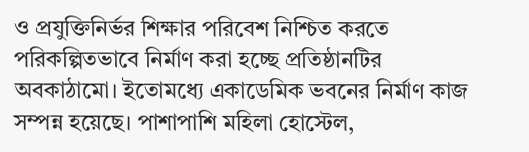ও প্রযুক্তিনির্ভর শিক্ষার পরিবেশ নিশ্চিত করতে পরিকল্পিতভাবে নির্মাণ করা হচ্ছে প্রতিষ্ঠানটির অবকাঠামো। ইতোমধ্যে একাডেমিক ভবনের নির্মাণ কাজ সম্পন্ন হয়েছে। পাশাপাশি মহিলা হোস্টেল,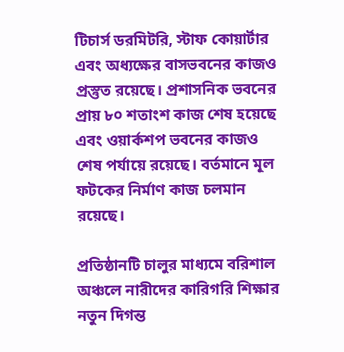টিচার্স ডরমিটরি, স্টাফ কোয়ার্টার এবং অধ্যক্ষের বাসভবনের কাজও প্রস্তুত রয়েছে। প্রশাসনিক ভবনের প্রায় ৮০ শতাংশ কাজ শেষ হয়েছে এবং ওয়ার্কশপ ভবনের কাজও শেষ পর্যায়ে রয়েছে। বর্তমানে মূল ফটকের নির্মাণ কাজ চলমান রয়েছে।

প্রতিষ্ঠানটি চালুর মাধ্যমে বরিশাল অঞ্চলে নারীদের কারিগরি শিক্ষার নতুন দিগন্ত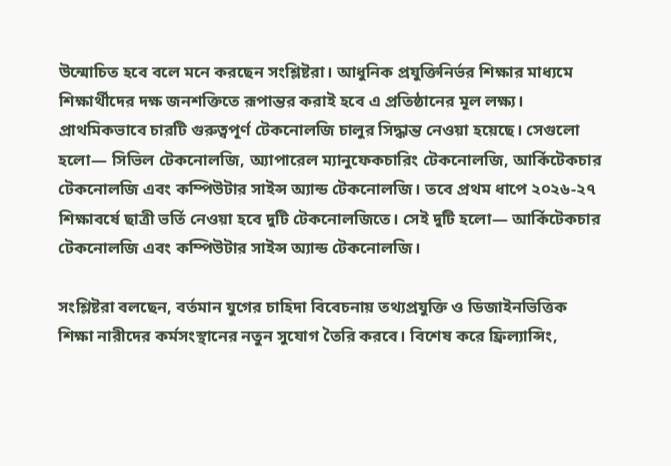উন্মোচিত হবে বলে মনে করছেন সংশ্লিষ্টরা। আধুনিক প্রযুক্তিনির্ভর শিক্ষার মাধ্যমে শিক্ষার্থীদের দক্ষ জনশক্তিতে রূপান্তর করাই হবে এ প্রতিষ্ঠানের মূল লক্ষ্য। প্রাথমিকভাবে চারটি গুরুত্বপূর্ণ টেকনোলজি চালুর সিদ্ধান্ত নেওয়া হয়েছে। সেগুলো হলো— সিভিল টেকনোলজি, অ্যাপারেল ম্যানুফেকচারিং টেকনোলজি, আর্কিটেকচার টেকনোলজি এবং কম্পিউটার সাইন্স অ্যান্ড টেকনোলজি। তবে প্রথম ধাপে ২০২৬-২৭ শিক্ষাবর্ষে ছাত্রী ভর্তি নেওয়া হবে দুটি টেকনোলজিতে। সেই দুটি হলো— আর্কিটেকচার টেকনোলজি এবং কম্পিউটার সাইন্স অ্যান্ড টেকনোলজি।

সংশ্লিষ্টরা বলছেন, বর্তমান যুগের চাহিদা বিবেচনায় তথ্যপ্রযুক্তি ও ডিজাইনভিত্তিক শিক্ষা নারীদের কর্মসংস্থানের নতুন সুযোগ তৈরি করবে। বিশেষ করে ফ্রিল্যান্সিং,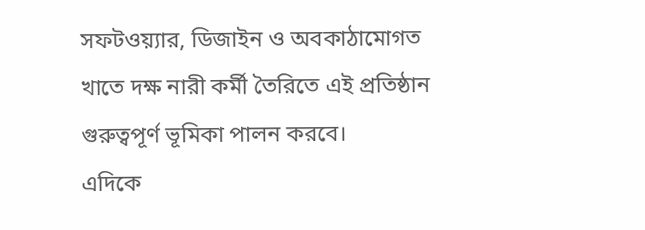সফটওয়্যার, ডিজাইন ও অবকাঠামোগত খাতে দক্ষ নারী কর্মী তৈরিতে এই প্রতিষ্ঠান গুরুত্বপূর্ণ ভূমিকা পালন করবে।
এদিকে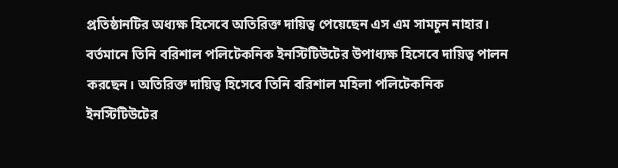প্রতিষ্ঠানটির অধ্যক্ষ হিসেবে অতিরিক্ত দায়িত্ব পেয়েছেন এস এম সামচুন নাহার। বর্তমানে তিনি বরিশাল পলিটেকনিক ইনস্টিটিউটের উপাধ্যক্ষ হিসেবে দায়িত্ব পালন করছেন। অতিরিক্ত দায়িত্ব হিসেবে তিনি বরিশাল মহিলা পলিটেকনিক ইনস্টিটিউটের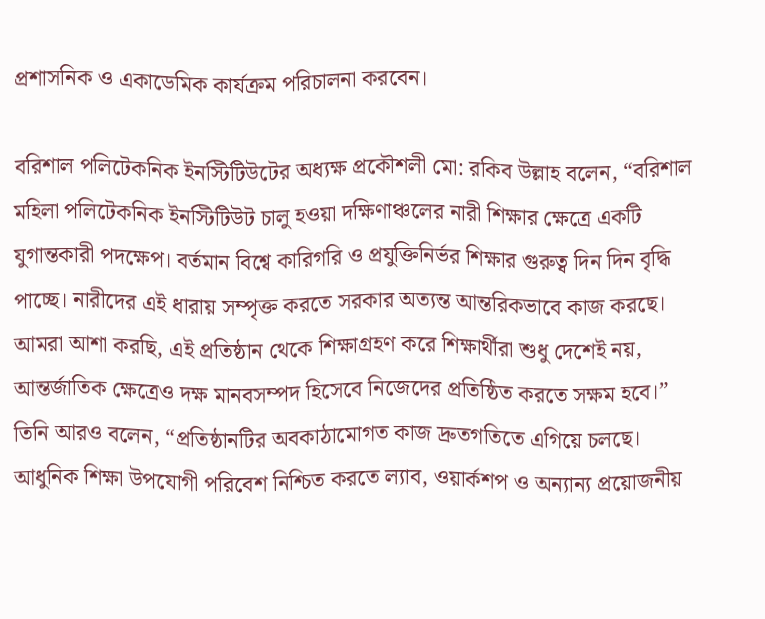প্রশাসনিক ও একাডেমিক কার্যক্রম পরিচালনা করবেন।

বরিশাল পলিটেকনিক ইনস্টিটিউটের অধ্যক্ষ প্রকৌশলী মো: রকিব উল্লাহ বলেন, “বরিশাল মহিলা পলিটেকনিক ইনস্টিটিউট চালু হওয়া দক্ষিণাঞ্চলের নারী শিক্ষার ক্ষেত্রে একটি যুগান্তকারী পদক্ষেপ। বর্তমান বিশ্বে কারিগরি ও প্রযুক্তিনির্ভর শিক্ষার গুরুত্ব দিন দিন বৃদ্ধি পাচ্ছে। নারীদের এই ধারায় সম্পৃক্ত করতে সরকার অত্যন্ত আন্তরিকভাবে কাজ করছে। আমরা আশা করছি, এই প্রতিষ্ঠান থেকে শিক্ষাগ্রহণ করে শিক্ষার্থীরা শুধু দেশেই নয়, আন্তর্জাতিক ক্ষেত্রেও দক্ষ মানবসম্পদ হিসেবে নিজেদের প্রতিষ্ঠিত করতে সক্ষম হবে।”
তিনি আরও বলেন, “প্রতিষ্ঠানটির অবকাঠামোগত কাজ দ্রুতগতিতে এগিয়ে চলছে। আধুনিক শিক্ষা উপযোগী পরিবেশ নিশ্চিত করতে ল্যাব, ওয়ার্কশপ ও অন্যান্য প্রয়োজনীয়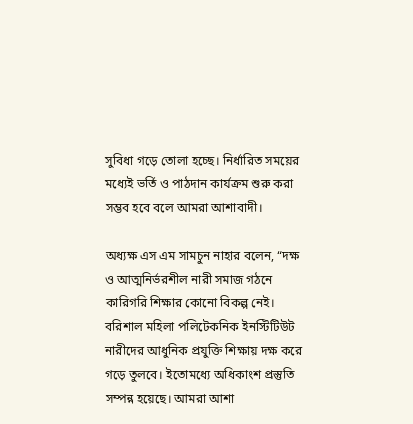সুবিধা গড়ে তোলা হচ্ছে। নির্ধারিত সময়ের মধ্যেই ভর্তি ও পাঠদান কার্যক্রম শুরু করা সম্ভব হবে বলে আমরা আশাবাদী।

অধ্যক্ষ এস এম সামচুন নাহার বলেন, “দক্ষ ও আত্মনির্ভরশীল নারী সমাজ গঠনে কারিগরি শিক্ষার কোনো বিকল্প নেই। বরিশাল মহিলা পলিটেকনিক ইনস্টিটিউট নারীদের আধুনিক প্রযুক্তি শিক্ষায় দক্ষ করে গড়ে তুলবে। ইতোমধ্যে অধিকাংশ প্রস্তুতি সম্পন্ন হয়েছে। আমরা আশা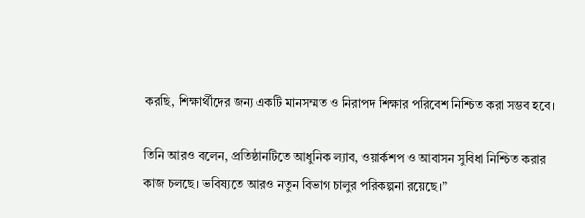করছি, শিক্ষার্থীদের জন্য একটি মানসম্মত ও নিরাপদ শিক্ষার পরিবেশ নিশ্চিত করা সম্ভব হবে।

তিনি আরও বলেন, প্রতিষ্ঠানটিতে আধুনিক ল্যাব, ওয়ার্কশপ ও আবাসন সুবিধা নিশ্চিত করার কাজ চলছে। ভবিষ্যতে আরও নতুন বিভাগ চালুর পরিকল্পনা রয়েছে।”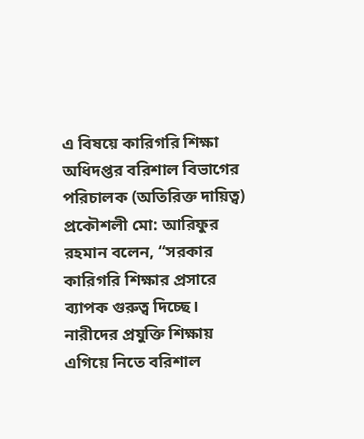এ বিষয়ে কারিগরি শিক্ষা অধিদপ্তর বরিশাল বিভাগের পরিচালক (অতিরিক্ত দায়িত্ব) প্রকৌশলী মো: আরিফুর রহমান বলেন, “সরকার কারিগরি শিক্ষার প্রসারে ব্যাপক গুরুত্ব দিচ্ছে। নারীদের প্রযুক্তি শিক্ষায় এগিয়ে নিতে বরিশাল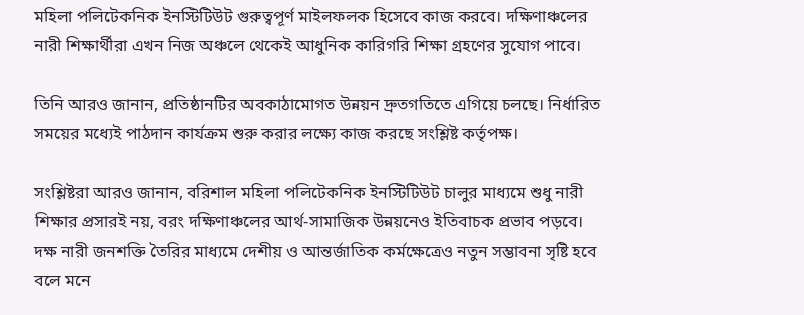মহিলা পলিটেকনিক ইনস্টিটিউট গুরুত্বপূর্ণ মাইলফলক হিসেবে কাজ করবে। দক্ষিণাঞ্চলের নারী শিক্ষার্থীরা এখন নিজ অঞ্চলে থেকেই আধুনিক কারিগরি শিক্ষা গ্রহণের সুযোগ পাবে।

তিনি আরও জানান, প্রতিষ্ঠানটির অবকাঠামোগত উন্নয়ন দ্রুতগতিতে এগিয়ে চলছে। নির্ধারিত সময়ের মধ্যেই পাঠদান কার্যক্রম শুরু করার লক্ষ্যে কাজ করছে সংশ্লিষ্ট কর্তৃপক্ষ।

সংশ্লিষ্টরা আরও জানান, বরিশাল মহিলা পলিটেকনিক ইনস্টিটিউট চালুর মাধ্যমে শুধু নারী শিক্ষার প্রসারই নয়, বরং দক্ষিণাঞ্চলের আর্থ-সামাজিক উন্নয়নেও ইতিবাচক প্রভাব পড়বে। দক্ষ নারী জনশক্তি তৈরির মাধ্যমে দেশীয় ও আন্তর্জাতিক কর্মক্ষেত্রেও নতুন সম্ভাবনা সৃষ্টি হবে বলে মনে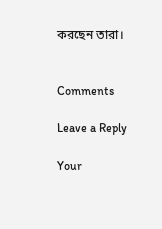করছেন তারা।


Comments

Leave a Reply

Your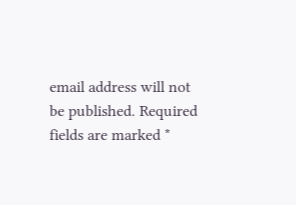email address will not be published. Required fields are marked *